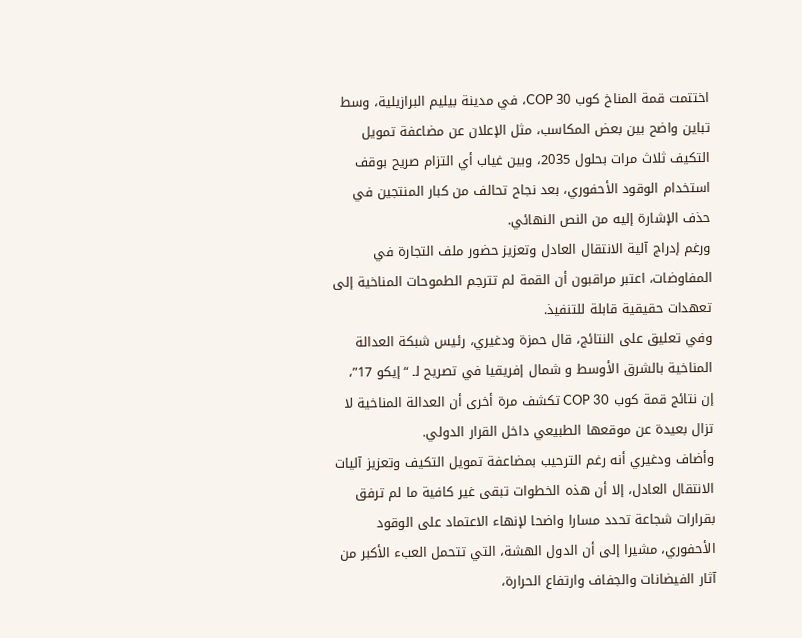اختتمت قمة المناخ كوب COP 30، في مدينة بيليم البرازيلية، وسط تباين واضح بين بعض المكاسب، مثل الإعلان عن مضاعفة تمويل التكيف ثلاث مرات بحلول 2035، وبين غياب أي التزام صريح بوقف استخدام الوقود الأحفوري، بعد نجاح تحالف من كبار المنتجين في حذف الإشارة إليه من النص النهائي.
ورغم إدراج آلية الانتقال العادل وتعزيز حضور ملف التجارة في المفاوضات، اعتبر مراقبون أن القمة لم تترجم الطموحات المناخية إلى تعهدات حقيقية قابلة للتنفيذ.
وفي تعليق على النتائج، قال حمزة ودغيري، رئيس شبكة العدالة المناخية بالشرق الأوسط و شمال إفريقيا في تصريح لـ “إيكو 17”، إن نتائج قمة كوب COP 30 تكشف مرة أخرى أن العدالة المناخية لا تزال بعيدة عن موقعها الطبيعي داخل القرار الدولي.
وأضاف ودغيري أنه رغم الترحيب بمضاعفة تمويل التكيف وتعزيز آليات الانتقال العادل، إلا أن هذه الخطوات تبقى غير كافية ما لم ترفق بقرارات شجاعة تحدد مسارا واضحا لإنهاء الاعتماد على الوقود الأحفوري، مشيرا إلى أن الدول الهشة، التي تتحمل العبء الأكبر من آثار الفيضانات والجفاف وارتفاع الحرارة،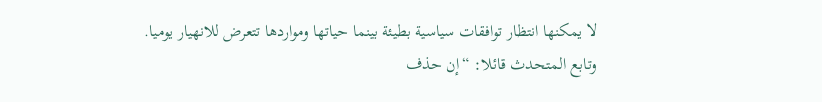لا يمكنها انتظار توافقات سياسية بطيئة بينما حياتها ومواردها تتعرض للانهيار يوميا.
وتابع المتحدث قائلا: “إن حذف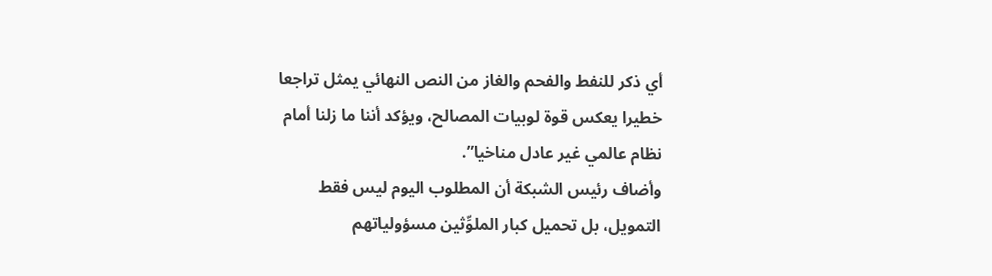أي ذكر للنفط والفحم والغاز من النص النهائي يمثل تراجعا خطيرا يعكس قوة لوبيات المصالح، ويؤكد أننا ما زلنا أمام نظام عالمي غير عادل مناخيا”.
وأضاف رئيس الشبكة أن المطلوب اليوم ليس فقط التمويل، بل تحميل كبار الملوِّثين مسؤولياتهم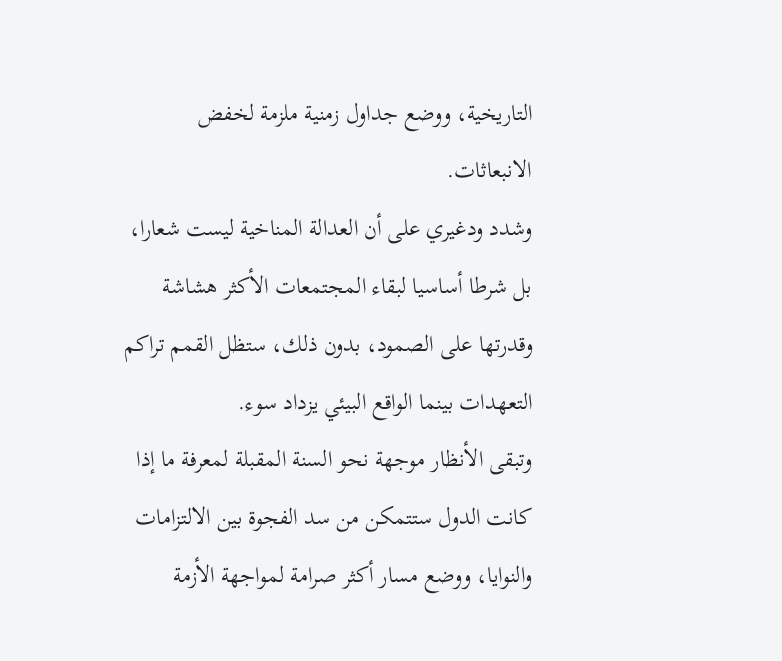التاريخية، ووضع جداول زمنية ملزمة لخفض الانبعاثات.
وشدد ودغيري على أن العدالة المناخية ليست شعارا، بل شرطا أساسيا لبقاء المجتمعات الأكثر هشاشة وقدرتها على الصمود، بدون ذلك، ستظل القمم تراكم التعهدات بينما الواقع البيئي يزداد سوء.
وتبقى الأنظار موجهة نحو السنة المقبلة لمعرفة ما إذا كانت الدول ستتمكن من سد الفجوة بين الالتزامات والنوايا، ووضع مسار أكثر صرامة لمواجهة الأزمة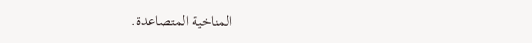المناخية المتصاعدة.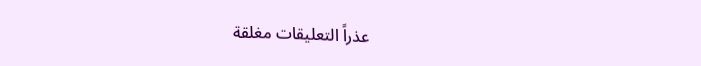عذراً التعليقات مغلقة